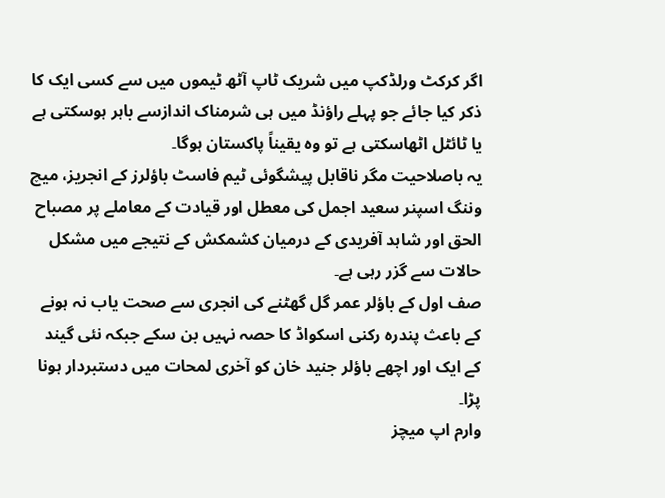اگر کرکٹ ورلڈکپ میں شریک ٹاپ آٹھ ٹیموں میں سے کسی ایک کا ذکر کیا جائے جو پہلے راؤنڈ میں ہی شرمناک اندازسے باہر ہوسکتی ہے یا ٹائٹل اٹھاسکتی ہے تو وہ یقیناً پاکستان ہوگا۔
یہ باصلاحیت مگر ناقابل پیشگوئی ٹیم فاسٹ باؤلرز کے انجریز، میچ وننگ اسپنر سعید اجمل کی معطل اور قیادت کے معاملے پر مصباح الحق اور شاہد آفریدی کے درمیان کشمکش کے نتیجے میں مشکل حالات سے گزر رہی ہے۔
صف اول کے باؤلر عمر گل گھٹنے کی انجری سے صحت یاب نہ ہونے کے باعث پندرہ رکنی اسکواڈ کا حصہ نہیں بن سکے جبکہ نئی گیند کے ایک اور اچھے باؤلر جنید خان کو آخری لمحات میں دستبردار ہونا پڑا۔
وارم اپ میچز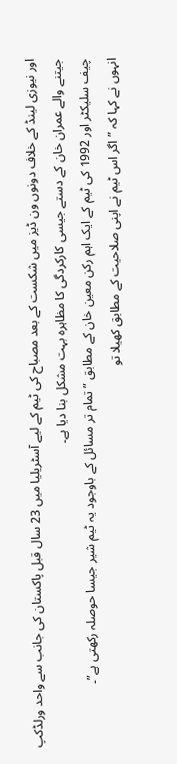اور نیوزی لینڈ کے خلاف دونوں ون ڈیز میں شکست کے بعد مصباح کی ٹیم کے لیے آسٹریلیا میں 23 سال قبل پاکستان کی جانب سے واحد ورلڈکپ جیتنے والے عمران خان کے دستے جیسی کارکردگی کا مظاہرہ بہت مشکل بنا دیا ہے۔
چیف سلیکٹر اور 1992 کی ٹیم کے ایک اہم رکن معین خان کے مطابق ” تمام تر مسائل کے باوجود یہ ٹیم شیر جیسا حوصلہ رکھتی ہے”۔
انہوں نے کہا کہ ” اگر اس ٹیم نے اپنی صلاحیت کے مطابق کھیلا تو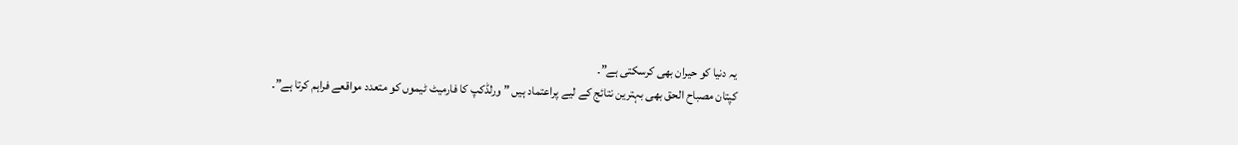یہ دنیا کو حیران بھی کرسکتی ہے”۔
کپتان مصباح الحق بھی بہترین نتائج کے لیے پراعتماد ہیں ” ورلڈکپ کا فارمیٹ ٹیموں کو متعدد مواقعے فراہم کرتا ہے”۔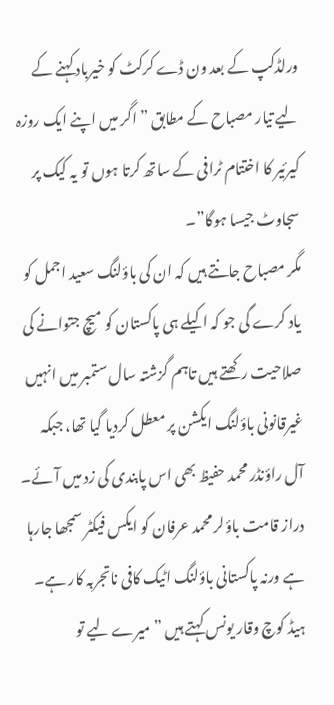ورلڈکپ کے بعد ون ڈے کرکٹ کو خیرباد کہنے کے لیے تیار مصباح کے مطابق ” اگر میں اپنے ایک روزہ کیرئیر کا اختتام ٹرافی کے ساتھ کرتا ہوں تو یہ کیک پر سجاوٹ جیسا ہوگا”۔
مگر مصباح جانتے ہیں کہ ان کی باؤلنگ سعید اجمل کو یاد کرے گی جو کہ اکیلے ہی پاکستان کو میچ جتوانے کی صلاحیت رکھتے ہیں تاہم گزشتہ سال ستمبر میں انہیں غیرقانونی باؤلنگ ایکشن پر معطل کردیا گیا تھا، جبکہ آل راؤنڈر محمد حفیظ بھی اس پابندی کی زد میں آئے۔
دراز قامت باؤلر محمد عرفان کو ایکس فیکٹر سمجھا جارہا ہے ورنہ پاکستانی باؤلنگ اٹیک کافی ناتجربہ کار ہے۔
ہیڈ کوچ وقار یونس کہتے ہیں ” میرے لیے تو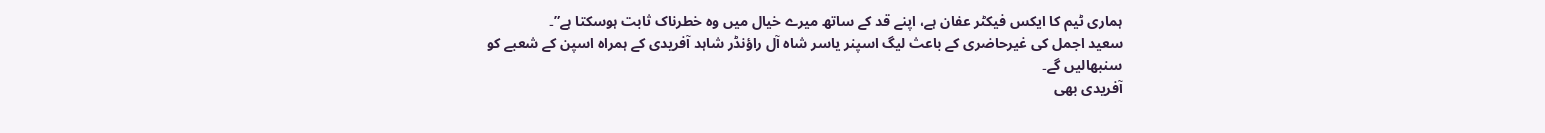ہماری ٹیم کا ایکس فیکٹر عفان ہے، اپنے قد کے ساتھ میرے خیال میں وہ خطرناک ثابت ہوسکتا ہے”۔
سعید اجمل کی غیرحاضری کے باعث لیگ اسپنر یاسر شاہ آل راؤنڈر شاہد آفریدی کے ہمراہ اسپن کے شعبے کو سنبھالیں گے۔
آفریدی بھی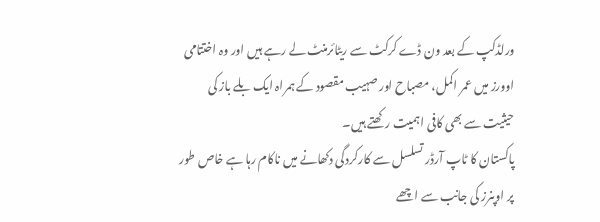ورلڈکپ کے بعد ون ڈے کرکٹ سے ریٹائرمنٹ لے رہے ہیں اور وہ اختتامی اوورز میں عمر اکمل، مصباح اور صہیب مقصود کے ہمراہ ایک بلے باز کی حیثیت سے بھی کافی اہمیت رکھتے ہیں۔
پاکستان کا ٹاپ آرڈر تسلسل سے کارکردگی دکھانے میں ناکام رہا ہے خاص طور پر اوپنرز کی جانب سے اچھے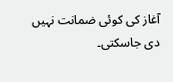آغاز کی کوئی ضمانت نہیں دی جاسکتی۔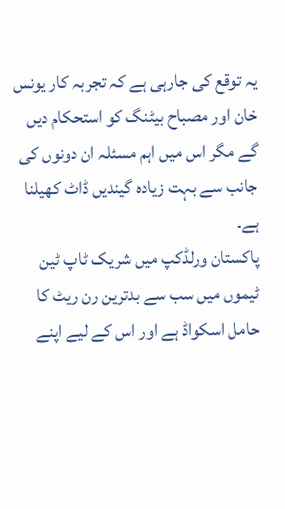یہ توقع کی جارہی ہے کہ تجربہ کار یونس خان اور مصباح بیٹنگ کو استحکام دیں گے مگر اس میں اہم مسئلہ ان دونوں کی جانب سے بہت زیادہ گیندیں ڈاٹ کھیلنا ہے۔
پاکستان ورلڈکپ میں شریک ٹاپ ٹین ٹیموں میں سب سے بدترین رن ریٹ کا حامل اسکواڈ ہے اور اس کے لیے اپنے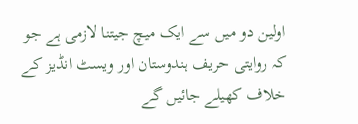اولین دو میں سے ایک میچ جیتنا لازمی ہے جو کہ روایتی حریف ہندوستان اور ویسٹ انڈیز کے خلاف کھیلے جائیں گے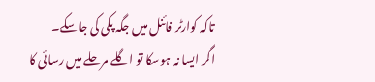تاکہ کوارٹر فائنل میں جگہ پکی کی جاسکے۔
اگر ایسا نہ ہوسکا تو اگلے مرحلے میں رسائی کا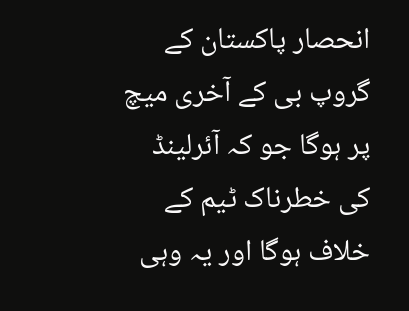انحصار پاکستان کے گروپ بی کے آخری میچ پر ہوگا جو کہ آئرلینڈ کی خطرناک ٹیم کے خلاف ہوگا اور یہ وہی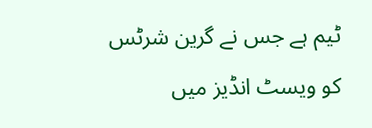ٹیم ہے جس نے گرین شرٹس کو ویسٹ انڈیز میں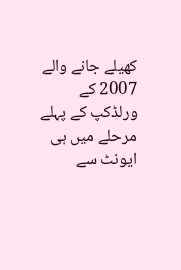کھیلے جانے والے 2007 کے ورلڈکپ کے پہلے مرحلے میں ہی ایونٹ سے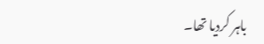باہر کردیا تھا۔